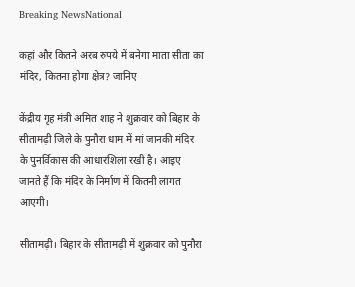Breaking NewsNational

कहां और कितने अरब रुपये में बनेगा माता सीता का मंदिर, कितना होगा क्षेत्र? जानिए

केंद्रीय गृह मंत्री अमित शाह ने शुक्रवार को बिहार के सीतामढ़ी जिले के पुनौरा धाम में मां जानकी मंदिर के पुनर्विकास की आधारशिला रखी है। आइए जानते हैं कि मंदिर के निर्माण में कितनी लागत आएगी।

सीतामढ़ी। बिहार के सीतामढ़ी में शुक्रवार को पुनौरा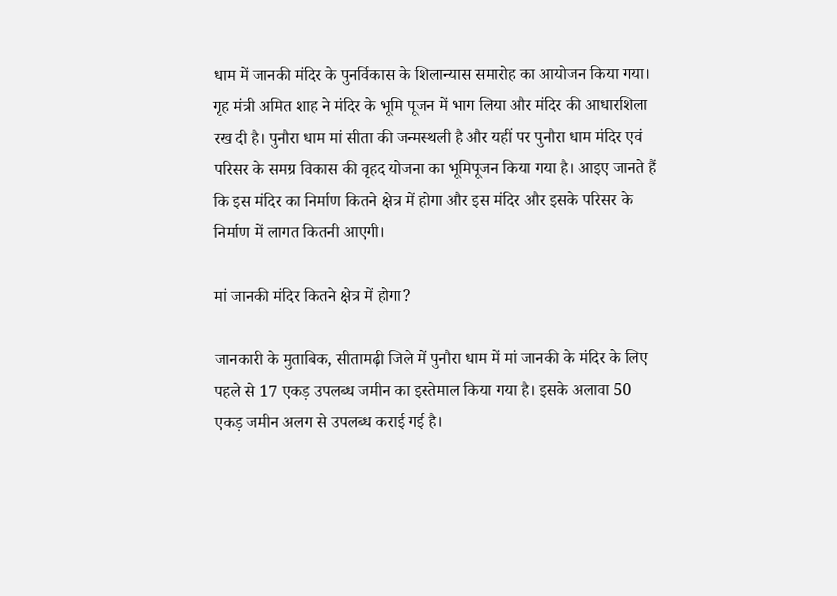धाम में जानकी मंदिर के पुनर्विकास के शिलान्यास समारोह का आयोजन किया गया। गृह मंत्री अमित शाह ने मंदिर के भूमि पूजन में भाग लिया और मंदिर की आधारशिला रख दी है। पुनौरा धाम मां सीता की जन्मस्थली है और यहीं पर पुनौरा धाम मंदिर एवं परिसर के समग्र विकास की वृहद योजना का भूमिपूजन किया गया है। आइए जानते हैं कि इस मंदिर का निर्माण कितने क्षेत्र में होगा और इस मंदिर और इसके परिसर के निर्माण में लागत कितनी आएगी।

मां जानकी मंदिर कितने क्षेत्र में होगा?

जानकारी के मुताबिक, सीतामढ़ी जिले में पुनौरा धाम में मां जानकी के मंदिर के लिए पहले से 17 एकड़ उपलब्ध जमीन का इस्तेमाल किया गया है। इसके अलावा 50 एकड़ जमीन अलग से उपलब्ध कराई गई है।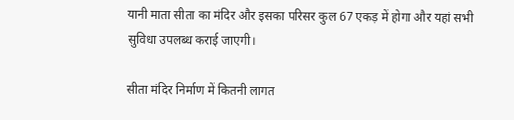यानी माता सीता का मंदिर और इसका परिसर कुल 67 एकड़ में होगा और यहां सभी सुविधा उपलब्ध कराई जाएगी।

सीता मंदिर निर्माण में कितनी लागत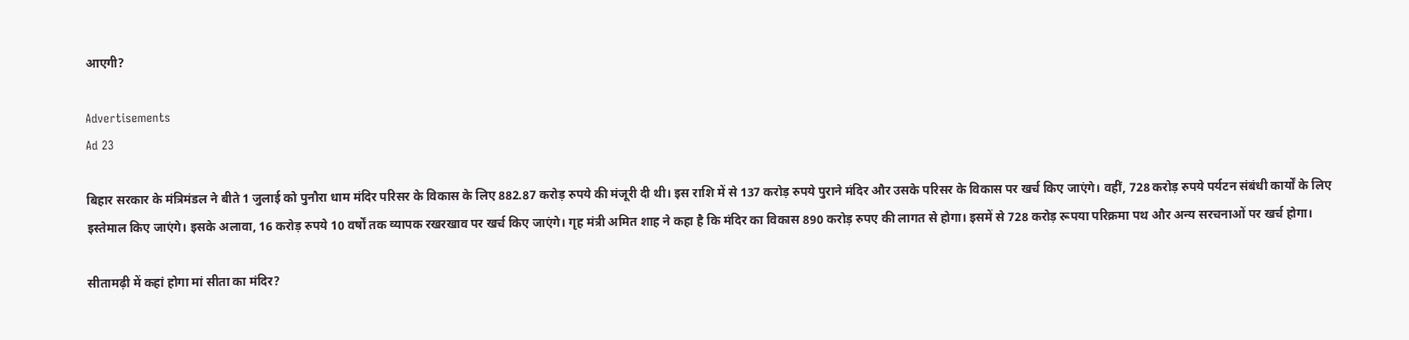आएगी?

Advertisements
Ad 23

बिहार सरकार के मंत्रिमंडल ने बीते 1 जुलाई को पुनौरा धाम मंदिर परिसर के विकास के लिए 882.87 करोड़ रुपये की मंजूरी दी थी। इस राशि में से 137 करोड़ रुपये पुराने मंदिर और उसके परिसर के विकास पर खर्च किए जाएंगे। वहीं, 728 करोड़ रुपये पर्यटन संबंधी कार्यों के लिए इस्तेमाल किए जाएंगे। इसके अलावा, 16 करोड़ रुपये 10 वर्षों तक व्यापक रखरखाव पर खर्च किए जाएंगे। गृह मंत्री अमित शाह ने कहा है कि मंदिर का विकास 890 करोड़ रुपए की लागत से होगा। इसमें से 728 करोड़ रूपया परिक्रमा पथ और अन्य सरचनाओं पर खर्च होगा।

सीतामढ़ी में कहां होगा मां सीता का मंदिर?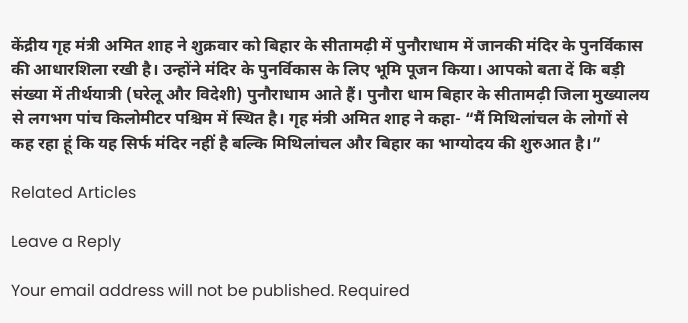केंद्रीय गृह मंत्री अमित शाह ने शुक्रवार को बिहार के सीतामढ़ी में पुनौराधाम में जानकी मंदिर के पुनर्विकास की आधारशिला रखी है। उन्होंने मंदिर के पुनर्विकास के लिए भूमि पूजन किया। आपको बता दें कि बड़ी संख्या में तीर्थयात्री (घरेलू और विदेशी) पुनौराधाम आते हैं। पुनौरा धाम बिहार के सीतामढ़ी जिला मुख्यालय से लगभग पांच किलोमीटर पश्चिम में स्थित है। गृह मंत्री अमित शाह ने कहा- “मैं मिथिलांचल के लोगों से कह रहा हूं कि यह सिर्फ मंदिर नहीं है बल्कि मिथिलांचल और बिहार का भाग्योदय की शुरुआत है।”

Related Articles

Leave a Reply

Your email address will not be published. Required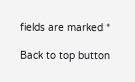fields are marked *

Back to top button